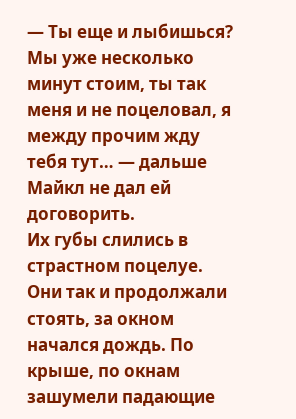— Ты еще и лыбишься? Мы уже несколько минут стоим, ты так меня и не поцеловал, я между прочим жду тебя тут… — дальше Майкл не дал ей договорить.
Их губы слились в страстном поцелуе.
Они так и продолжали стоять, за окном начался дождь. По крыше, по окнам зашумели падающие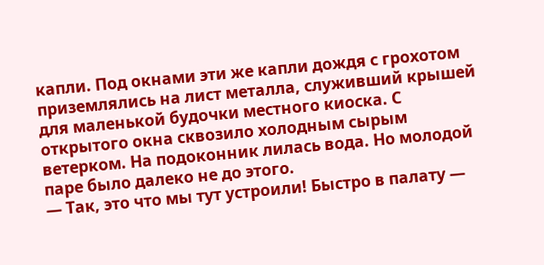капли. Под окнами эти же капли дождя с грохотом приземлялись на лист металла, служивший крышей для маленькой будочки местного киоска. С открытого окна сквозило холодным сырым ветерком. На подоконник лилась вода. Но молодой паре было далеко не до этого.
— Так, это что мы тут устроили! Быстро в палату —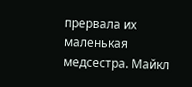прервала их маленькая медсестра. Майкл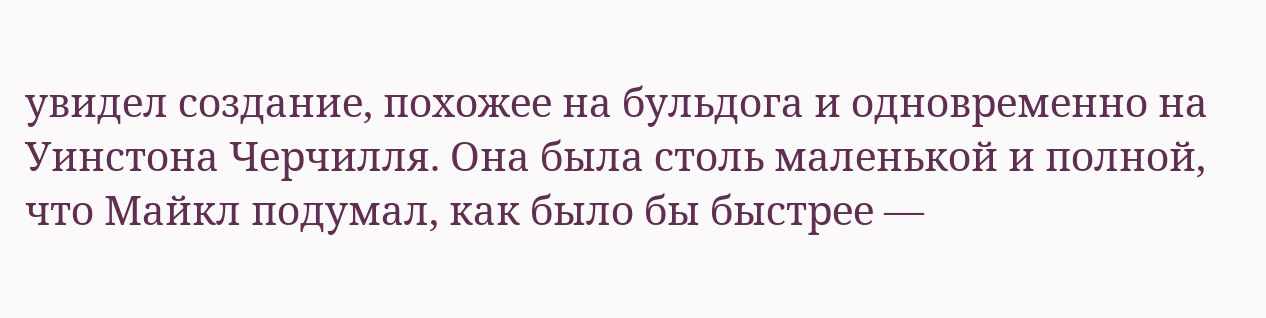увидел создание, похожее на бульдога и одновременно на Уинстона Черчилля. Она была столь маленькой и полной, что Майкл подумал, как было бы быстрее —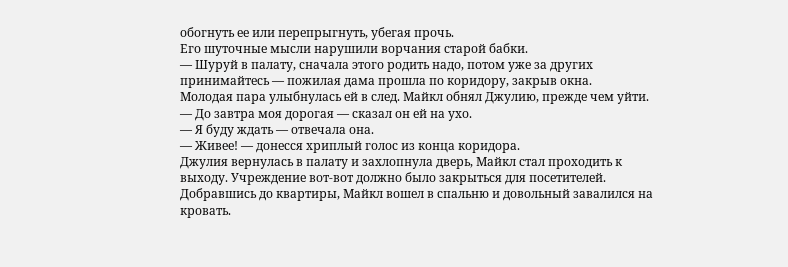обогнуть ее или перепрыгнуть, убегая прочь.
Его шуточные мысли нарушили ворчания старой бабки.
— Шуруй в палату, сначала этого родить надо, потом уже за других принимайтесь — пожилая дама прошла по коридору, закрыв окна.
Молодая пара улыбнулась ей в след. Майкл обнял Джулию, прежде чем уйти.
— До завтра моя дорогая — сказал он ей на ухо.
— Я буду ждать — отвечала она.
— Живее! — донесся хриплый голос из конца коридора.
Джулия вернулась в палату и захлопнула дверь, Майкл стал проходить к выходу. Учреждение вот-вот должно было закрыться для посетителей. Добравшись до квартиры, Майкл вошел в спальню и довольный завалился на кровать.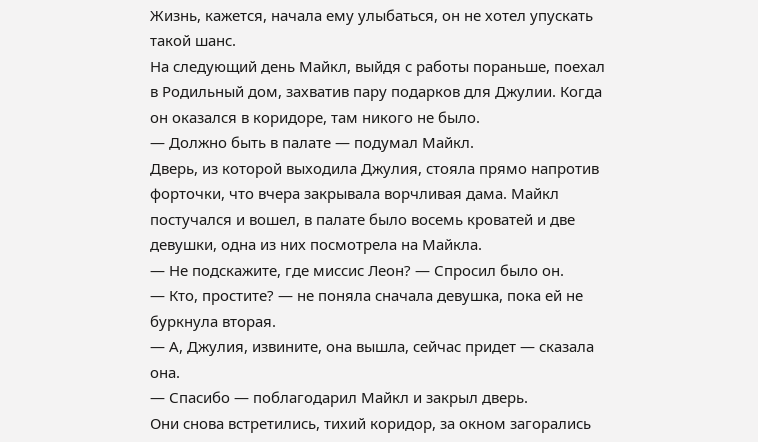Жизнь, кажется, начала ему улыбаться, он не хотел упускать такой шанс.
На следующий день Майкл, выйдя с работы пораньше, поехал в Родильный дом, захватив пару подарков для Джулии. Когда он оказался в коридоре, там никого не было.
— Должно быть в палате — подумал Майкл.
Дверь, из которой выходила Джулия, стояла прямо напротив форточки, что вчера закрывала ворчливая дама. Майкл постучался и вошел, в палате было восемь кроватей и две девушки, одна из них посмотрела на Майкла.
— Не подскажите, где миссис Леон? — Спросил было он.
— Кто, простите? — не поняла сначала девушка, пока ей не буркнула вторая.
— А, Джулия, извините, она вышла, сейчас придет — сказала она.
— Спасибо — поблагодарил Майкл и закрыл дверь.
Они снова встретились, тихий коридор, за окном загорались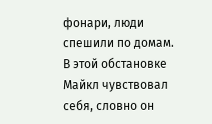фонари, люди спешили по домам. В этой обстановке Майкл чувствовал себя, словно он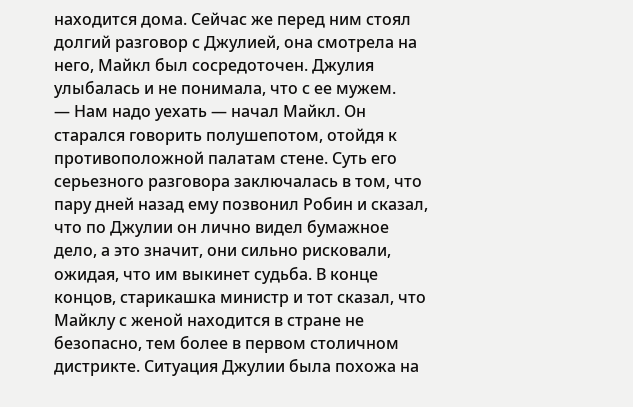находится дома. Сейчас же перед ним стоял долгий разговор с Джулией, она смотрела на него, Майкл был сосредоточен. Джулия улыбалась и не понимала, что с ее мужем.
— Нам надо уехать — начал Майкл. Он старался говорить полушепотом, отойдя к противоположной палатам стене. Суть его серьезного разговора заключалась в том, что пару дней назад ему позвонил Робин и сказал, что по Джулии он лично видел бумажное дело, а это значит, они сильно рисковали, ожидая, что им выкинет судьба. В конце концов, старикашка министр и тот сказал, что Майклу с женой находится в стране не безопасно, тем более в первом столичном дистрикте. Ситуация Джулии была похожа на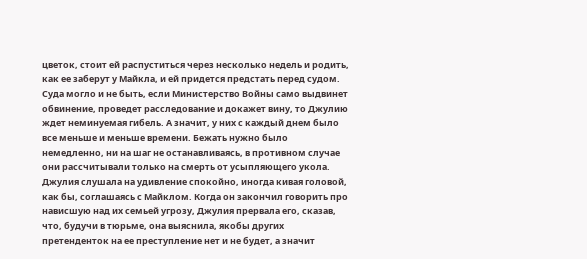цветок, стоит ей распуститься через несколько недель и родить, как ее заберут у Майкла, и ей придется предстать перед судом. Суда могло и не быть, если Министерство Войны само выдвинет обвинение, проведет расследование и докажет вину, то Джулию ждет неминуемая гибель. А значит, у них с каждый днем было все меньше и меньше времени. Бежать нужно было немедленно, ни на шаг не останавливаясь, в противном случае они рассчитывали только на смерть от усыпляющего укола. Джулия слушала на удивление спокойно, иногда кивая головой, как бы, соглашаясь с Майклом. Когда он закончил говорить про нависшую над их семьей угрозу, Джулия прервала его, сказав, что, будучи в тюрьме, она выяснила, якобы других претенденток на ее преступление нет и не будет, а значит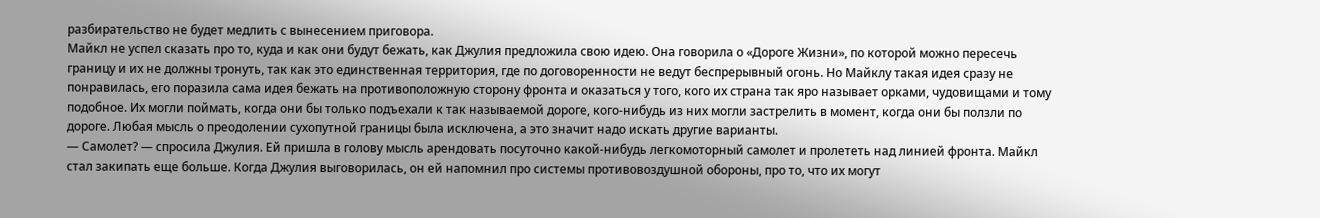разбирательство не будет медлить с вынесением приговора.
Майкл не успел сказать про то, куда и как они будут бежать, как Джулия предложила свою идею. Она говорила о «Дороге Жизни», по которой можно пересечь границу и их не должны тронуть, так как это единственная территория, где по договоренности не ведут беспрерывный огонь. Но Майклу такая идея сразу не понравилась, его поразила сама идея бежать на противоположную сторону фронта и оказаться у того, кого их страна так яро называет орками, чудовищами и тому подобное. Их могли поймать, когда они бы только подъехали к так называемой дороге, кого-нибудь из них могли застрелить в момент, когда они бы ползли по дороге. Любая мысль о преодолении сухопутной границы была исключена, а это значит надо искать другие варианты.
— Самолет? — спросила Джулия. Ей пришла в голову мысль арендовать посуточно какой-нибудь легкомоторный самолет и пролететь над линией фронта. Майкл стал закипать еще больше. Когда Джулия выговорилась, он ей напомнил про системы противовоздушной обороны, про то, что их могут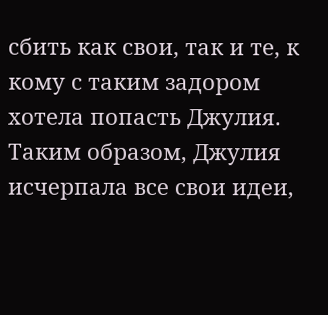сбить как свои, так и те, к кому с таким задором хотела попасть Джулия. Таким образом, Джулия исчерпала все свои идеи,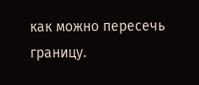как можно пересечь границу.